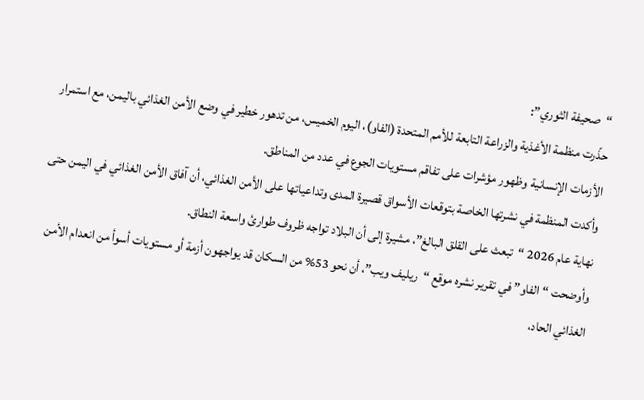“صحيفة الثوري”:
حذّرت منظمة الأغذية والزراعة التابعة للأمم المتحدة (الفاو)، اليوم الخميس، من تدهور خطير في وضع الأمن الغذائي باليمن، مع استمرار الأزمات الإنسانية وظهور مؤشرات على تفاقم مستويات الجوع في عدد من المناطق.
وأكدت المنظمة في نشرتها الخاصة بتوقعات الأسواق قصيرة المدى وتداعياتها على الأمن الغذائي، أن آفاق الأمن الغذائي في اليمن حتى نهاية عام 2026 “تبعث على القلق البالغ”، مشيرة إلى أن البلاد تواجه ظروف طوارئ واسعة النطاق.
وأوضحت “الفاو” في تقرير نشره موقع “ريليف ويب”، أن نحو 53% من السكان قد يواجهون أزمة أو مستويات أسوأ من انعدام الأمن الغذائي الحاد،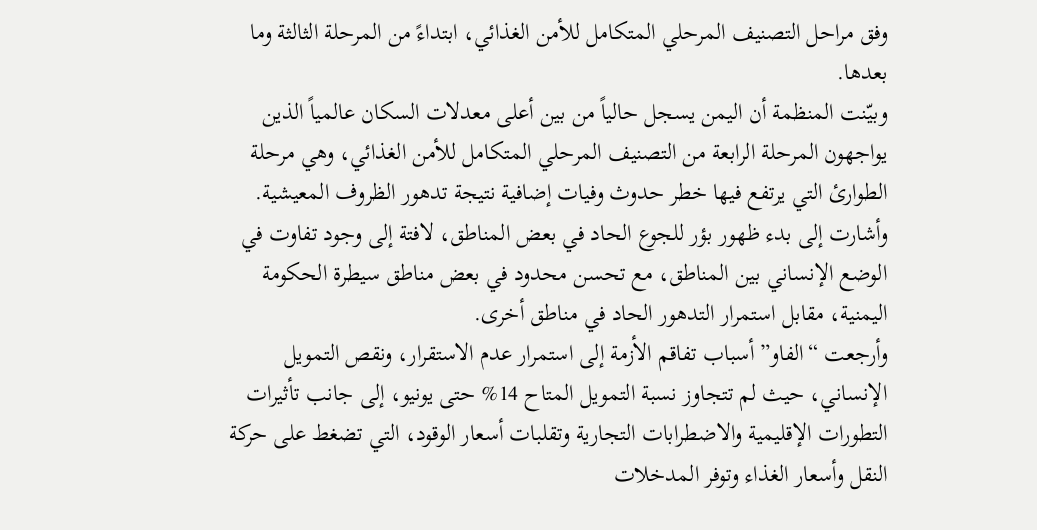وفق مراحل التصنيف المرحلي المتكامل للأمن الغذائي، ابتداءً من المرحلة الثالثة وما بعدها.
وبيّنت المنظمة أن اليمن يسجل حالياً من بين أعلى معدلات السكان عالمياً الذين يواجهون المرحلة الرابعة من التصنيف المرحلي المتكامل للأمن الغذائي، وهي مرحلة الطوارئ التي يرتفع فيها خطر حدوث وفيات إضافية نتيجة تدهور الظروف المعيشية.
وأشارت إلى بدء ظهور بؤر للجوع الحاد في بعض المناطق، لافتة إلى وجود تفاوت في الوضع الإنساني بين المناطق، مع تحسن محدود في بعض مناطق سيطرة الحكومة اليمنية، مقابل استمرار التدهور الحاد في مناطق أخرى.
وأرجعت “الفاو” أسباب تفاقم الأزمة إلى استمرار عدم الاستقرار، ونقص التمويل الإنساني، حيث لم تتجاوز نسبة التمويل المتاح 14% حتى يونيو، إلى جانب تأثيرات التطورات الإقليمية والاضطرابات التجارية وتقلبات أسعار الوقود، التي تضغط على حركة النقل وأسعار الغذاء وتوفر المدخلات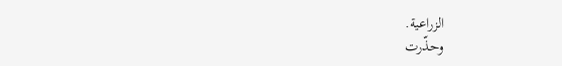الزراعية.
وحذّرت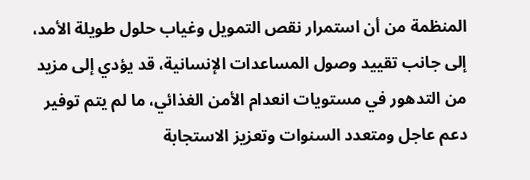المنظمة من أن استمرار نقص التمويل وغياب حلول طويلة الأمد، إلى جانب تقييد وصول المساعدات الإنسانية، قد يؤدي إلى مزيد من التدهور في مستويات انعدام الأمن الغذائي، ما لم يتم توفير دعم عاجل ومتعدد السنوات وتعزيز الاستجابة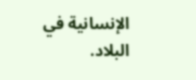الإنسانية في البلاد.